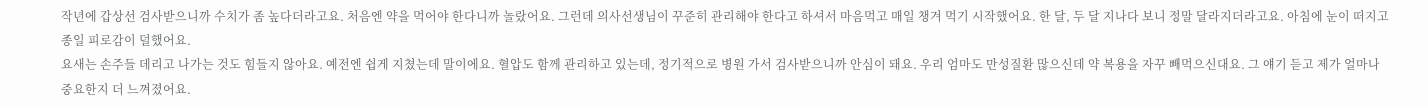작년에 갑상선 검사받으니까 수치가 좀 높다더라고요. 처음엔 약을 먹어야 한다니까 놀랐어요. 그런데 의사선생님이 꾸준히 관리해야 한다고 하셔서 마음먹고 매일 챙겨 먹기 시작했어요. 한 달, 두 달 지나다 보니 정말 달라지더라고요. 아침에 눈이 떠지고 종일 피로감이 덜했어요.
요새는 손주들 데리고 나가는 것도 힘들지 않아요. 예전엔 쉽게 지쳤는데 말이에요. 혈압도 함께 관리하고 있는데, 정기적으로 병원 가서 검사받으니까 안심이 돼요. 우리 엄마도 만성질환 많으신데 약 복용을 자꾸 빼먹으신대요. 그 얘기 듣고 제가 얼마나 중요한지 더 느껴졌어요.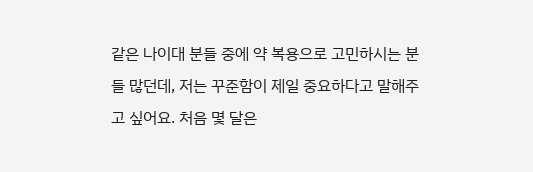같은 나이대 분들 중에 약 복용으로 고민하시는 분들 많던데, 저는 꾸준함이 제일 중요하다고 말해주고 싶어요. 처음 몇 달은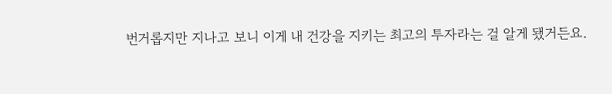번거롭지만 지나고 보니 이게 내 건강을 지키는 최고의 투자라는 걸 알게 됐거든요.